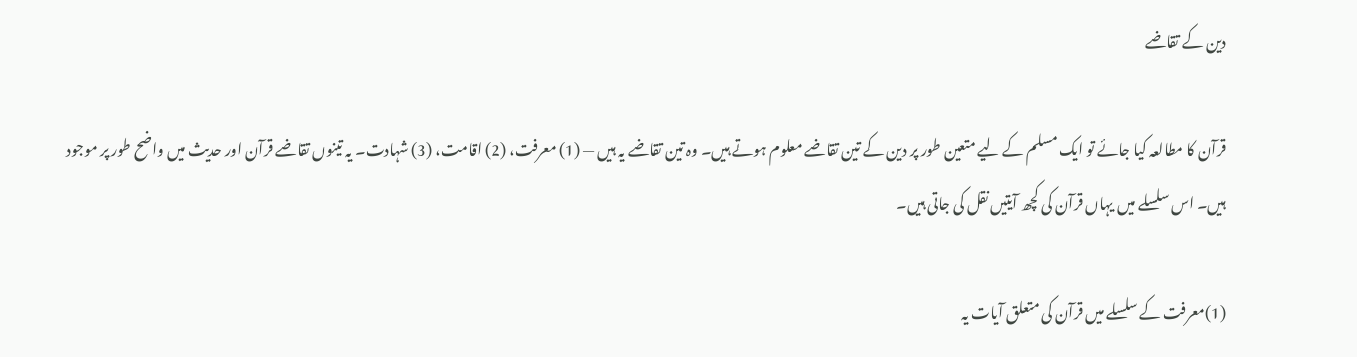دین کے تقاضے

قرآن کا مطالعہ کیا جائے تو ایک مسلم کے لیے متعین طور پر دین کے تین تقاضے معلوم ہوتے ہیں۔ وہ تین تقاضے یہ ہیں — (1) معرفت، (2) اقامت، (3) شہادت۔ یہ تینوں تقاضے قرآن اور حدیث میں واضح طور پر موجود ہیں۔ اس سلسلے میں یہاں قرآن کی کچھ آیتیں نقل کی جاتی ہیں۔

(1)معرفت کے سلسلے میں قرآن کی متعلق آیات یہ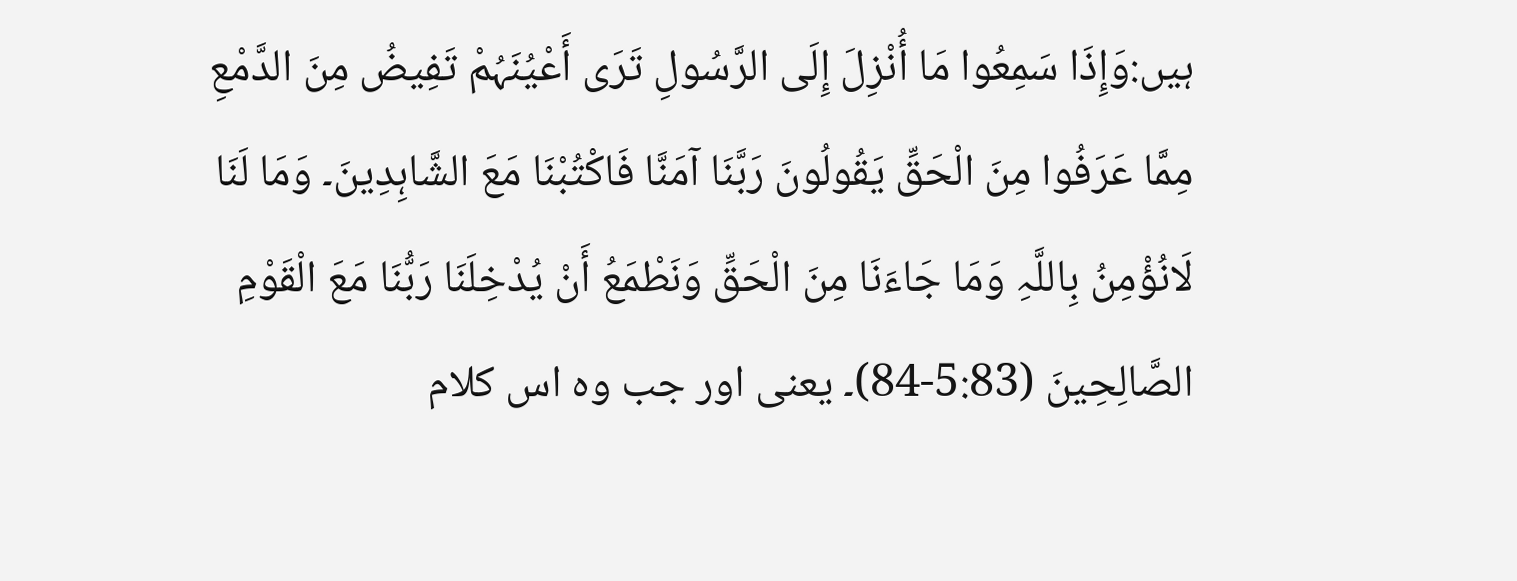ہیں:وَإِذَا سَمِعُوا مَا أُنْزِلَ إِلَى الرَّسُولِ تَرَى أَعْیُنَہُمْ تَفِیضُ مِنَ الدَّمْعِ مِمَّا عَرَفُوا مِنَ الْحَقِّ یَقُولُونَ رَبَّنَا آمَنَّا فَاکْتُبْنَا مَعَ الشَّاہِدِینَ۔ وَمَا لَنَا لَانُؤْمِنُ بِاللَّہِ وَمَا جَاءَنَا مِنَ الْحَقِّ وَنَطْمَعُ أَنْ یُدْخِلَنَا رَبُّنَا مَعَ الْقَوْمِ الصَّالِحِینَ (5:83-84)۔ یعنی اور جب وہ اس کلام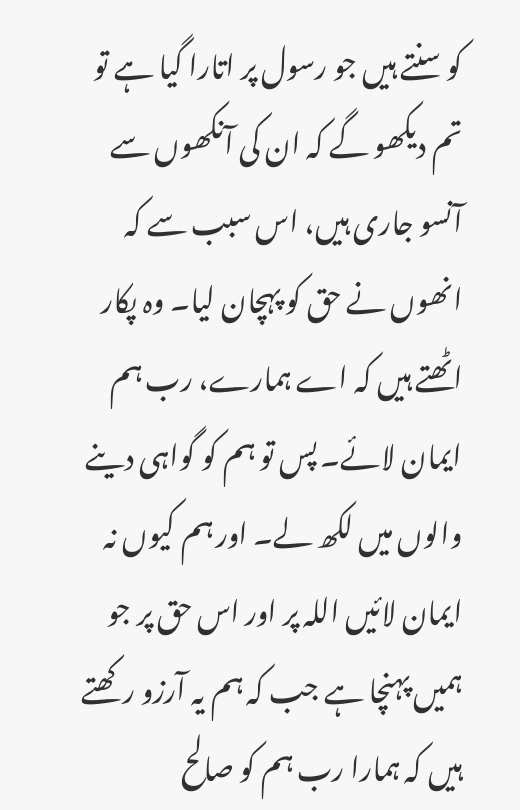کو سنتے ہیں جو رسول پر اتارا گیا ہے تو تم دیکھو گے کہ ان کی آنکھوں سے آنسو جاری ہیں، اس سبب سے کہ انھوں نے حق کو پہچان لیا۔ وہ پکار اٹھتے ہیں کہ اے ہمارے، رب ہم ایمان لائے۔ پس تو ہم کو گواہی دینے والوں میں لکھ لے۔ اور ہم کیوں نہ ایمان لائیں اللہ پر اور اس حق پر جو ہمیں پہنچا ہے جب کہ ہم یہ آرزو رکھتے ہیں کہ ہمارا رب ہم کو صالح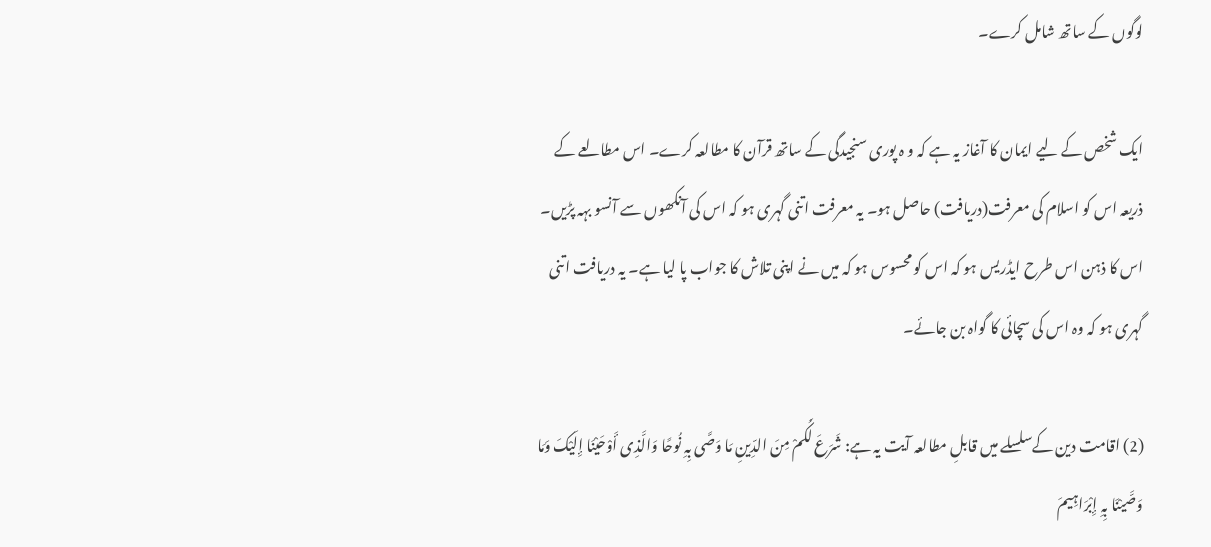لوگوں کے ساتھ شامل کرے۔

ایک شخص کے لیے ایمان کا آغاز یہ ہے کہ و ہ پوری سنجیدگی کے ساتھ قرآن کا مطالعہ کرے۔ اس مطالعے کے ذریعہ اس کو اسلام کی معرفت(دریافت) حاصل ہو۔ یہ معرفت اتنی گہری ہو کہ اس کی آنکھوں سے آنسو بہہ پڑیں۔ اس کا ذہن اس طرح ایڈریس ہو کہ اس کو محسوس ہو کہ میں نے اپنی تلاش کا جواب پا لیا ہے۔ یہ دریافت اتنی گہری ہو کہ وہ اس کی سچائی کا گواہ بن جائے۔

(2) اقامت دین کےسلسلے میں قابلِ مطالعہ آیت یہ ہے: شَرَعَ لَکُمْ مِنَ الدِّینِ مَا وَصَّى بِہِ نُوحًا وَالَّذِی أَوْحَیْنَا إِلَیْکَ وَمَا وَصَّیْنَا بِہِ إِبْرَاہِیمَ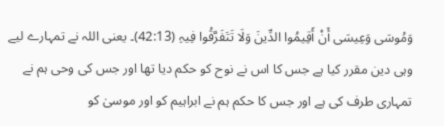وَمُوسَى وَعِیسَى أَنْ أَقِیمُوا الدِّینَ وَلَا تَتَفَرَّقُوا فِیہِ (42:13)۔ یعنی اللہ نے تمہارے لیے وہی دین مقرر کیا ہے جس کا اس نے نوح کو حکم دیا تھا اور جس کی وحی ہم نے تمہاری طرف کی ہے اور جس کا حکم ہم نے ابراہیم کو اور موسیٰ کو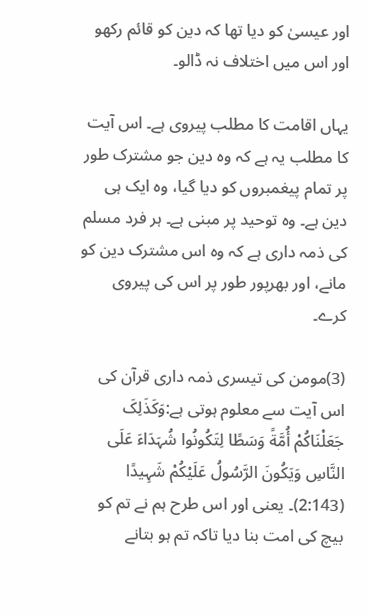اور عیسیٰ کو دیا تھا کہ دین کو قائم رکھو اور اس میں اختلاف نہ ڈالو۔

یہاں اقامت کا مطلب پیروی ہے۔ اس آیت کا مطلب یہ ہے کہ وہ دین جو مشترک طور پر تمام پیغمبروں کو دیا گیا، وہ ایک ہی دین ہے۔ وہ توحید پر مبنی ہے۔ ہر فرد مسلم کی ذمہ داری ہے کہ وہ اس مشترک دین کو مانے، اور بھرپور طور پر اس کی پیروی کرے۔

(3)مومن کی تیسری ذمہ داری قرآن کی اس آیت سے معلوم ہوتی ہے:وَکَذَلِکَ جَعَلْنَاکُمْ أُمَّةً وَسَطًا لِتَکُونُوا شُہَدَاءَ عَلَى النَّاسِ وَیَکُونَ الرَّسُولُ عَلَیْکُمْ شَہِیدًا (2:143)۔ یعنی اور اس طرح ہم نے تم کو بیچ کی امت بنا دیا تاکہ تم ہو بتانے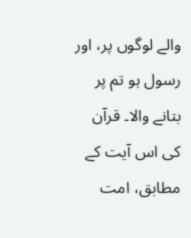والے لوگوں پر، اور رسول ہو تم پر بتانے والا۔ قرآن کی اس آیت کے مطابق، امت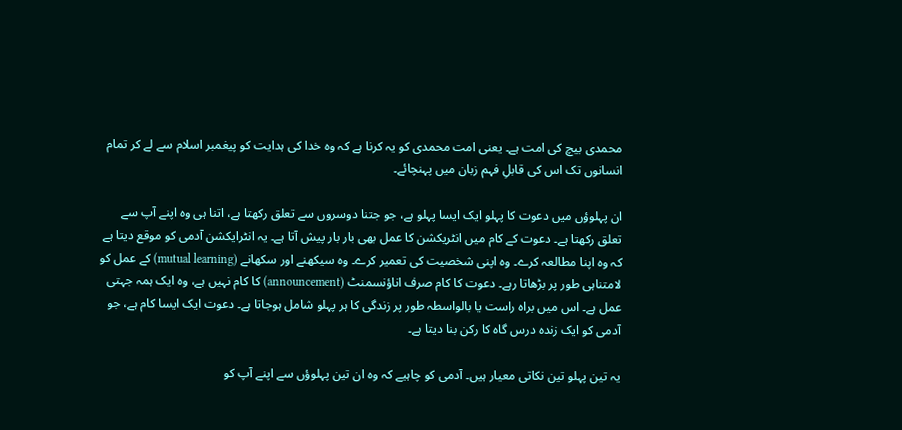محمدی بیچ کی امت ہے۔ یعنی امت محمدی کو یہ کرنا ہے کہ وہ خدا کی ہدایت کو پیغمبر اسلام سے لے کر تمام انسانوں تک اس کی قابلِ فہم زبان میں پہنچائے۔

ان پہلوؤں میں دعوت کا پہلو ایک ایسا پہلو ہے، جو جتنا دوسروں سے تعلق رکھتا ہے، اتنا ہی وہ اپنے آپ سے تعلق رکھتا ہے۔ دعوت کے کام میں انٹریکشن کا عمل بھی بار بار پیش آتا ہے۔ یہ انٹرایکشن آدمی کو موقع دیتا ہے کہ وہ اپنا مطالعہ کرے۔ وہ اپنی شخصیت کی تعمیر کرے۔ وہ سیکھنے اور سکھانے (mutual learning) کے عمل کو لامتناہی طور پر بڑھاتا رہے۔ دعوت کا کام صرف اناؤنسمنٹ (announcement) کا کام نہیں ہے، وہ ایک ہمہ جہتی عمل ہے۔ اس میں براہ راست یا بالواسطہ طور پر زندگی کا ہر پہلو شامل ہوجاتا ہے۔ دعوت ایک ایسا کام ہے، جو آدمی کو ایک زندہ درس گاہ کا رکن بنا دیتا ہے۔

یہ تین پہلو تین نکاتی معیار ہیں۔ آدمی کو چاہیے کہ وہ ان تین پہلوؤں سے اپنے آپ کو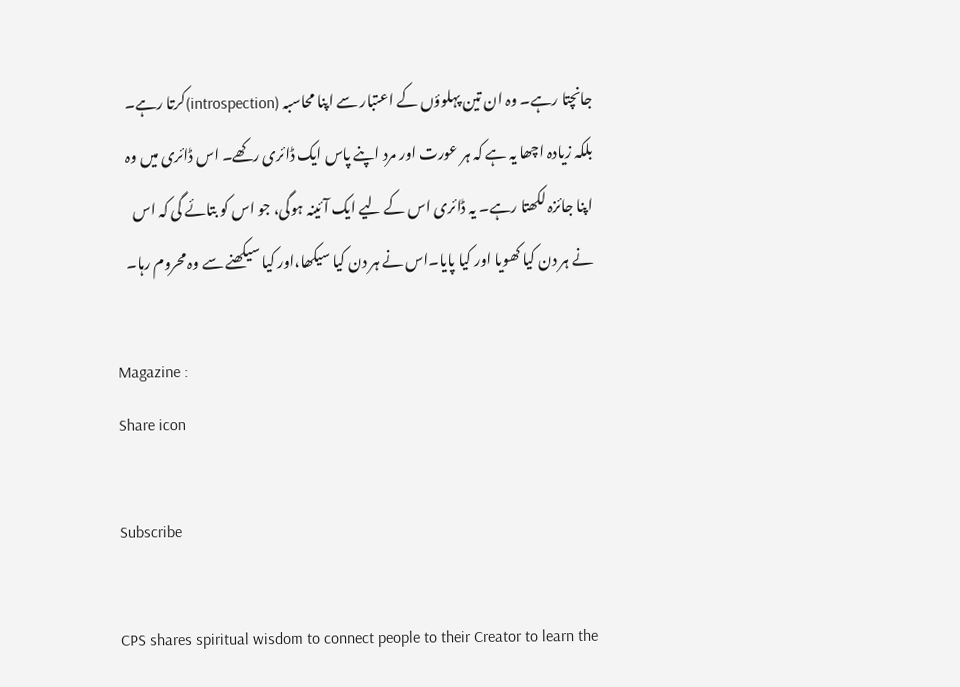جانچتا رہے۔ وہ ان تین پہلوؤں کے اعتبار سے اپنا محاسبہ (introspection)کرتا رہے۔ بلکہ زیادہ اچھا یہ ہے کہ ہر عورت اور مرد اپنے پاس ایک ڈائری رکھے۔ اس ڈائری میں وہ اپنا جائزہ لکھتا رہے۔ یہ ڈائری اس کے لیے ایک آئینہ ہوگی، جو اس کو بتائے گی کہ اس نے ہر دن کیا کھویا اور کیا پایا۔اس نے ہر دن کیا سیکھا،اور کیا سیکھنے سے وہ محروم رہا۔

Magazine :
Share icon

Subscribe

CPS shares spiritual wisdom to connect people to their Creator to learn the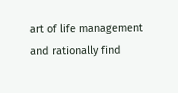art of life management and rationally find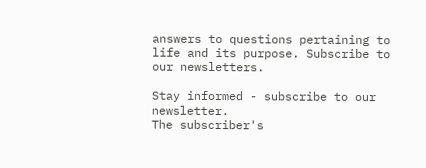answers to questions pertaining to life and its purpose. Subscribe to our newsletters.

Stay informed - subscribe to our newsletter.
The subscriber's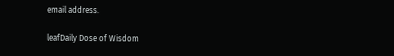email address.

leafDaily Dose of Wisdom